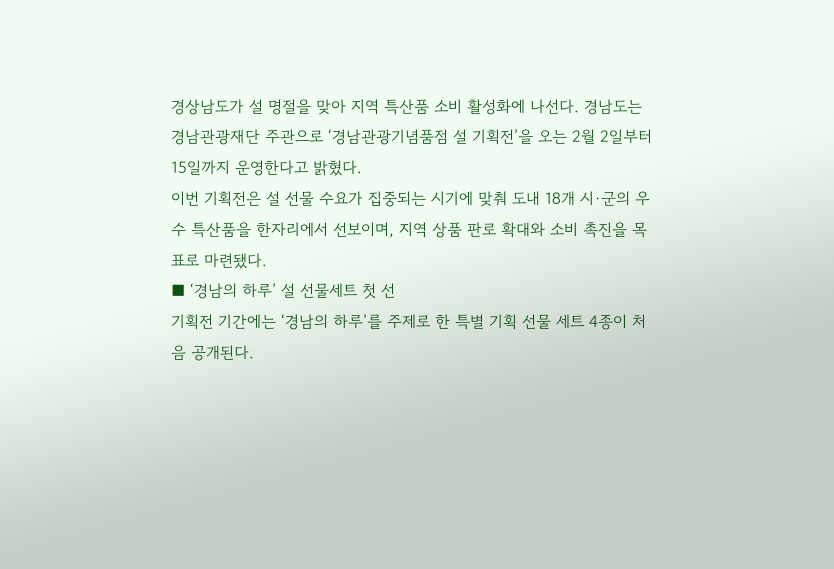경상남도가 설 명절을 맞아 지역 특산품 소비 활성화에 나선다. 경남도는 경남관광재단 주관으로 ‘경남관광기념품점 설 기획전’을 오는 2월 2일부터 15일까지 운영한다고 밝혔다.
이번 기획전은 설 선물 수요가 집중되는 시기에 맞춰 도내 18개 시·군의 우수 특산품을 한자리에서 선보이며, 지역 상품 판로 확대와 소비 촉진을 목표로 마련됐다.
■ ‘경남의 하루’ 설 선물세트 첫 선
기획전 기간에는 ‘경남의 하루’를 주제로 한 특별 기획 선물 세트 4종이 처음 공개된다.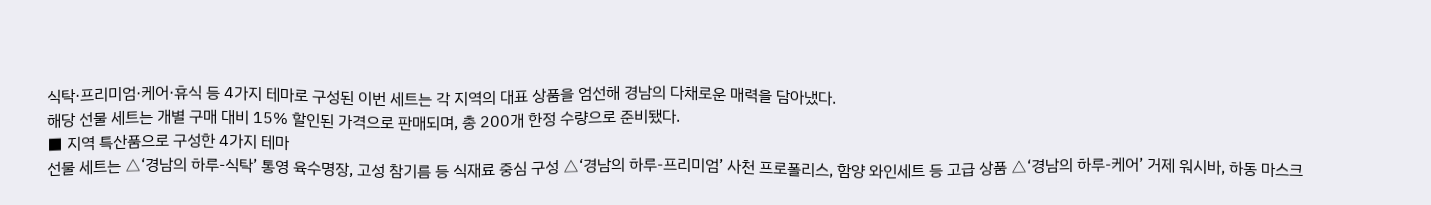식탁·프리미엄·케어·휴식 등 4가지 테마로 구성된 이번 세트는 각 지역의 대표 상품을 엄선해 경남의 다채로운 매력을 담아냈다.
해당 선물 세트는 개별 구매 대비 15% 할인된 가격으로 판매되며, 총 200개 한정 수량으로 준비됐다.
■ 지역 특산품으로 구성한 4가지 테마
선물 세트는 △‘경남의 하루-식탁’ 통영 육수명장, 고성 참기름 등 식재료 중심 구성 △‘경남의 하루-프리미엄’ 사천 프로폴리스, 함양 와인세트 등 고급 상품 △‘경남의 하루-케어’ 거제 워시바, 하동 마스크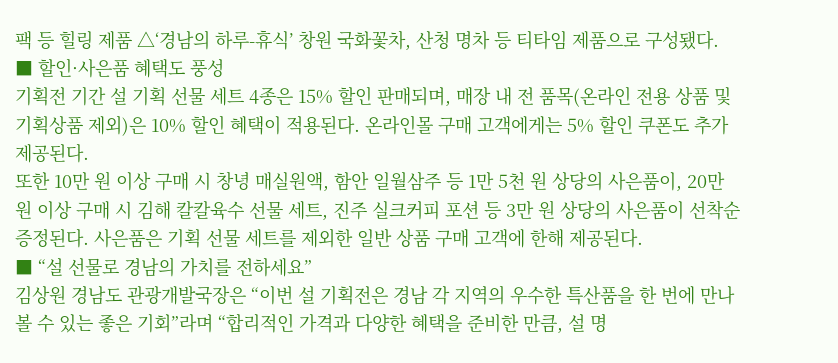팩 등 힐링 제품 △‘경남의 하루-휴식’ 창원 국화꽃차, 산청 명차 등 티타임 제품으로 구성됐다.
■ 할인·사은품 혜택도 풍성
기획전 기간 설 기획 선물 세트 4종은 15% 할인 판매되며, 매장 내 전 품목(온라인 전용 상품 및 기획상품 제외)은 10% 할인 혜택이 적용된다. 온라인몰 구매 고객에게는 5% 할인 쿠폰도 추가 제공된다.
또한 10만 원 이상 구매 시 창녕 매실원액, 함안 일월삼주 등 1만 5천 원 상당의 사은품이, 20만 원 이상 구매 시 김해 칼칼육수 선물 세트, 진주 실크커피 포션 등 3만 원 상당의 사은품이 선착순 증정된다. 사은품은 기획 선물 세트를 제외한 일반 상품 구매 고객에 한해 제공된다.
■ “설 선물로 경남의 가치를 전하세요”
김상원 경남도 관광개발국장은 “이번 설 기획전은 경남 각 지역의 우수한 특산품을 한 번에 만나볼 수 있는 좋은 기회”라며 “합리적인 가격과 다양한 혜택을 준비한 만큼, 설 명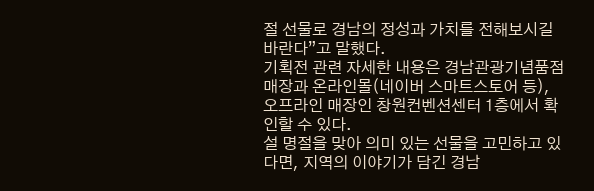절 선물로 경남의 정성과 가치를 전해보시길 바란다”고 말했다.
기획전 관련 자세한 내용은 경남관광기념품점 매장과 온라인몰(네이버 스마트스토어 등), 오프라인 매장인 창원컨벤션센터 1층에서 확인할 수 있다.
설 명절을 맞아 의미 있는 선물을 고민하고 있다면, 지역의 이야기가 담긴 경남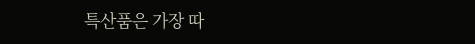특산품은 가장 따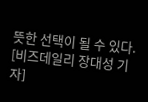뜻한 선택이 될 수 있다.
[비즈데일리 장대성 기자]